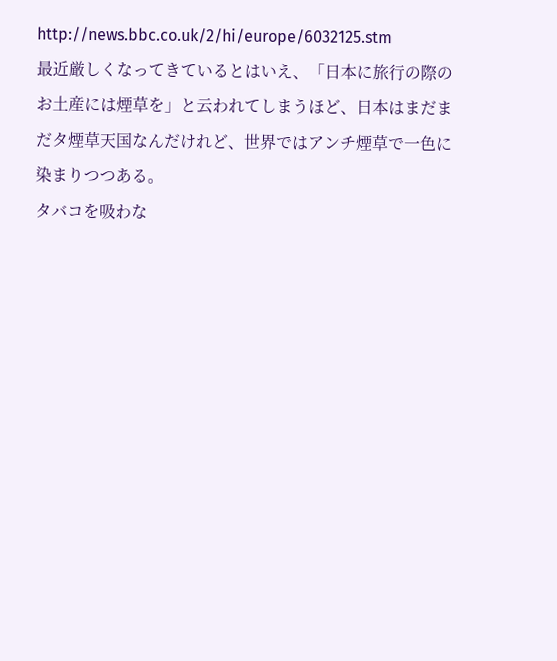http://news.bbc.co.uk/2/hi/europe/6032125.stm
最近厳しくなってきているとはいえ、「日本に旅行の際のお土産には煙草を」と云われてしまうほど、日本はまだまだタ煙草天国なんだけれど、世界ではアンチ煙草で一色に染まりつつある。
タバコを吸わな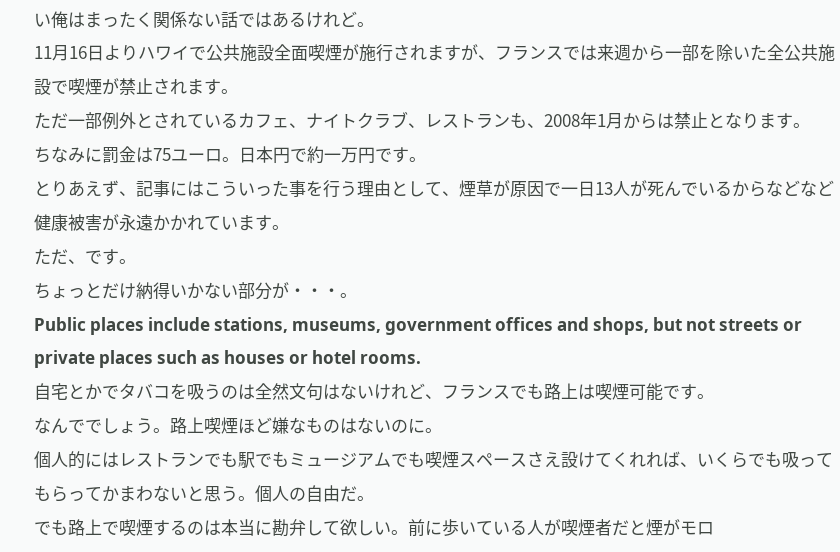い俺はまったく関係ない話ではあるけれど。
11月16日よりハワイで公共施設全面喫煙が施行されますが、フランスでは来週から一部を除いた全公共施設で喫煙が禁止されます。
ただ一部例外とされているカフェ、ナイトクラブ、レストランも、2008年1月からは禁止となります。
ちなみに罰金は75ユーロ。日本円で約一万円です。
とりあえず、記事にはこういった事を行う理由として、煙草が原因で一日13人が死んでいるからなどなど健康被害が永遠かかれています。
ただ、です。
ちょっとだけ納得いかない部分が・・・。
Public places include stations, museums, government offices and shops, but not streets or private places such as houses or hotel rooms.
自宅とかでタバコを吸うのは全然文句はないけれど、フランスでも路上は喫煙可能です。
なんででしょう。路上喫煙ほど嫌なものはないのに。
個人的にはレストランでも駅でもミュージアムでも喫煙スペースさえ設けてくれれば、いくらでも吸ってもらってかまわないと思う。個人の自由だ。
でも路上で喫煙するのは本当に勘弁して欲しい。前に歩いている人が喫煙者だと煙がモロ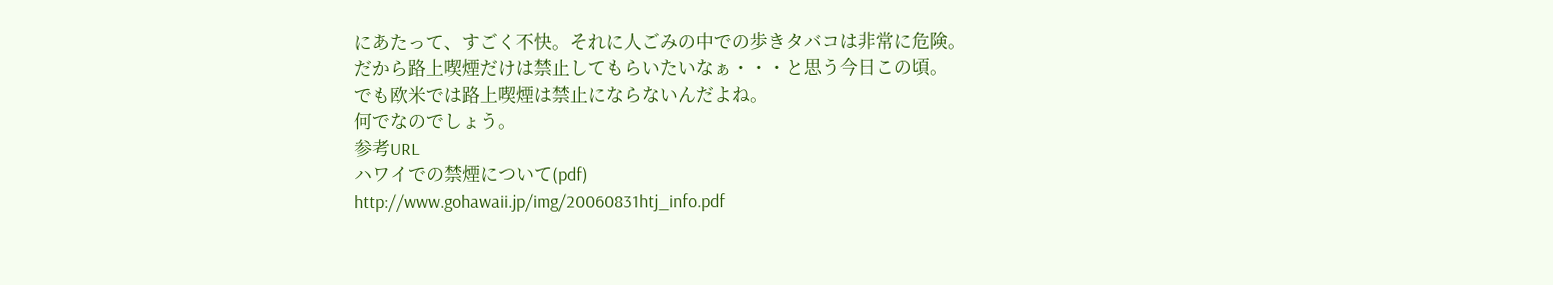にあたって、すごく不快。それに人ごみの中での歩きタバコは非常に危険。
だから路上喫煙だけは禁止してもらいたいなぁ・・・と思う今日この頃。
でも欧米では路上喫煙は禁止にならないんだよね。
何でなのでしょう。
参考URL
ハワイでの禁煙について(pdf)
http://www.gohawaii.jp/img/20060831htj_info.pdf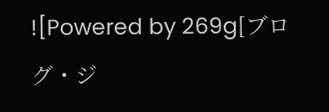![Powered by 269g[ブログ・ジ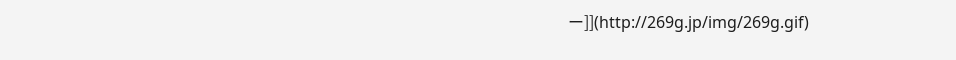ー]](http://269g.jp/img/269g.gif)